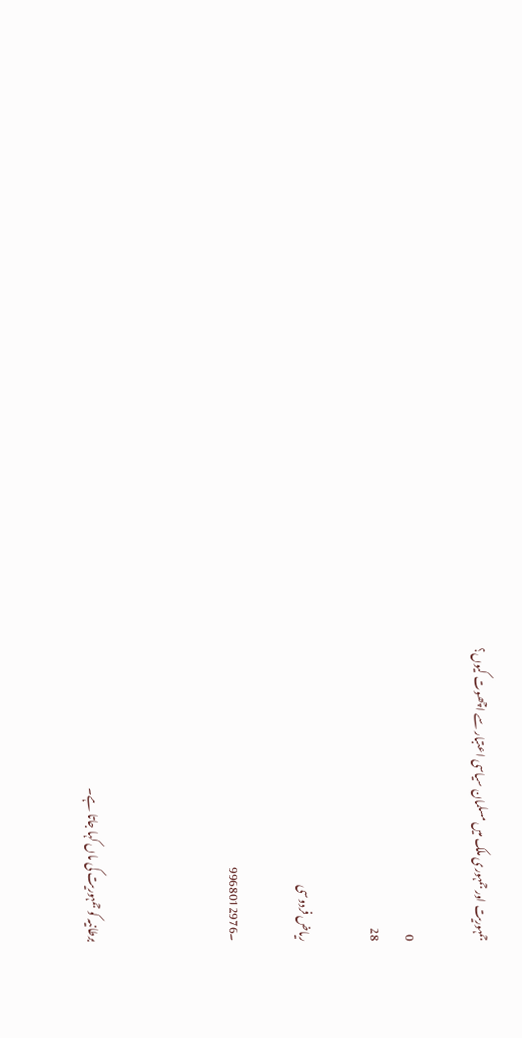جمہوریت اور جمہوری ملک میں مسلمان سیاسی اعتبار سے اچھوت کیوں؟

0
28

ریاض فردوسی

۔9968012976



برطانیہ کو جمہوریت کی ماں کہا جاتا ہے۔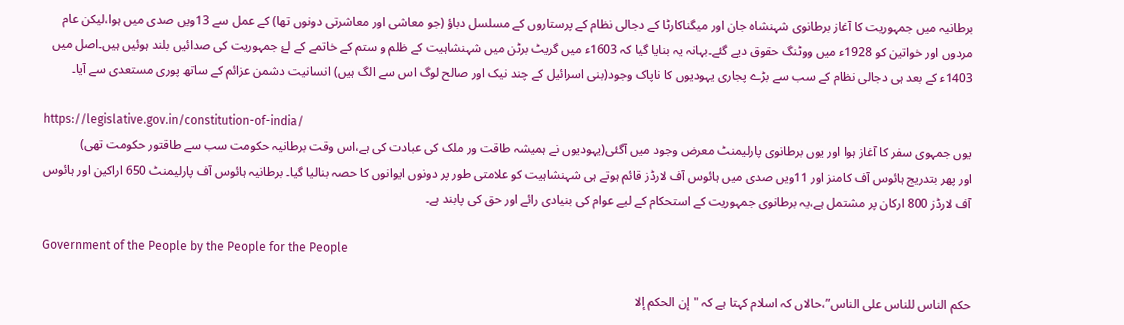برطانیہ میں جمہوریت کا آغاز برطانوی شہنشاہ جان اور میگناکارٹا کے دجالی نظام کے پرستاروں کے مسلسل دباؤ (جو معاشی اور معاشرتی دونوں تھا) کے عمل سے 13ویں صدی میں ہوا،لیکن عام مردوں اور خواتین کو 1928ء میں ووٹنگ حقوق دیے گئے۔بہانہ یہ بنایا گیا کہ 1603ء میں گریٹ برٹن میں شہنشاہیت کے ظلم و ستم کے خاتمے کے لۓ جمہوریت کی صدائیں بلند ہوئیں ہیں۔اصل میں 1403ء کے بعد ہی دجالی نظام کے سب سے بڑے پجاری یہودیوں کا ناپاک وجود(بنی اسرائیل کے چند‌ نیک اور صالح لوگ اس سے الگ ہیں) انسانیت دشمن عزائم کے ساتھ پوری مستعدی سے آیا۔

https://legislative.gov.in/constitution-of-india/
یوں جمہوی سفر کا آغاز ہوا اور یوں برطانوی پارلیمنٹ معرض وجود میں آگئی(یہودیوں نے ہمیشہ طاقت ور ملک کی عبادت کی ہے،اس وقت برطانیہ حکومت سب سے طاقتور حکومت تھی)
اور پھر بتدریج ہائوس آف کامنز اور 11ویں صدی میں ہائوس آف لارڈز قائم ہوتے ہی شہنشاہیت کو علامتی طور پر دونوں ایوانوں کا حصہ بنالیا گیا۔ برطانیہ ہائوس آف پارلیمنٹ 650 اراکین اور ہائوس آف لارڈز 800 ارکان پر مشتمل ہے،یہ برطانوی جمہوریت کے استحکام کے لیے عوام کی بنیادی رائے اور حق کی پابند ہے۔

Government of the People by the People for the People

حکم الناس للناس علی الناس”،حالاں کہ اسلام کہتا ہے کہ "إن الحكم إلا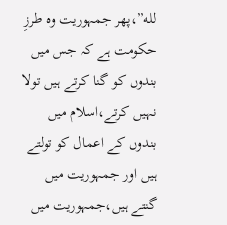لله”،پھر جمہوریت وہ طرزِ حکومت ہے کہ جس میں بندوں کو گنا کرتے ہیں تولا نہیں کرتے،اسلام میں بندوں کے اعمال کو تولتے ہیں اور جمہوریت میں گنتے ہیں،جمہوریت میں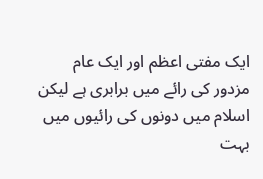ایک مفتی اعظم اور ایک عام مزدور کی رائے میں برابری ہے لیکن اسلام میں دونوں کی رائیوں میں بہت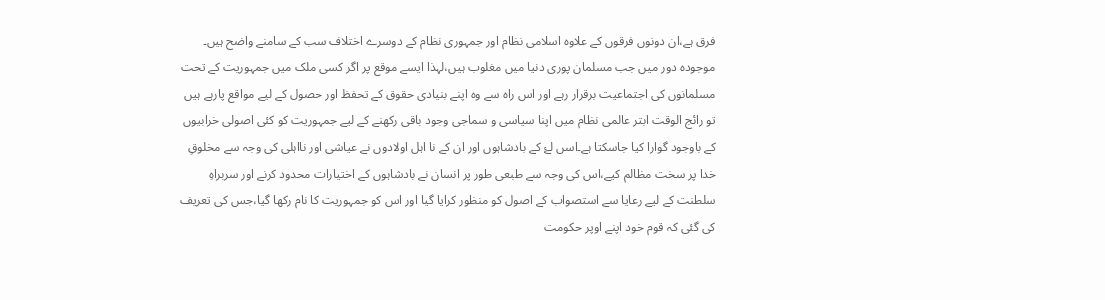فرق ہے،ان دونوں فرقوں کے علاوہ اسلامی نظام اور جمہوری نظام کے دوسرے اختلاف سب کے سامنے واضح ہیں۔
موجودہ دور میں جب مسلمان پوری دنیا میں مغلوب ہیں،لہذا ایسے موقع پر اگر کسی ملک میں جمہوریت کے تحت مسلمانوں کی اجتماعیت برقرار رہے اور اس راہ سے وہ اپنے بنیادی حقوق کے تحفظ اور حصول کے لیے مواقع پارہے ہیں تو رائج الوقت ابتر عالمی نظام میں اپنا سیاسی و سماجی وجود باقی رکھنے کے لیے جمہوریت کو کئی اصولی خرابیوں کے باوجود گوارا کیا جاسکتا ہے۔اسں لۓ کے بادشاہوں اور ان کے نا اہل اولادوں نے عیاشی اور نااہلی کی وجہ سے مخلوقِ خدا پر سخت مظالم کیے،اس کی وجہ سے طبعی طور پر انسان نے بادشاہوں کے اختیارات محدود کرنے اور سربراہِ سلطنت کے لیے رعایا سے استصواب کے اصول کو منظور کرایا گیا اور اس کو جمہوریت کا نام رکھا گیا،جس کی تعریف کی گئی کہ قوم خود اپنے اوپر حکومت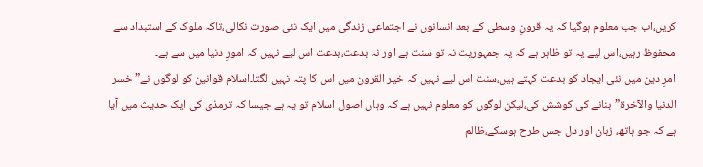کریں،اب جب معلوم ہوگیا کہ یہ قرونِ وسطی کے بعد انسانوں نے اجتماعی زندگی میں ایک نئی صورت نکالی،تاکہ ملوک کے استبداد سے محفوظ رہیں،اس لیے یہ تو ظاہر ہے کہ یہ جمہوریت نہ تو سنت ہے اور نہ بدعت،بدعت اس لیے نہیں کہ امورِ دنیا میں سے ہے۔
امرِ دین میں نئی ایجاد کو بدعت کہتے ہیں،سنت اس لیے نہیں کہ خیر القرون میں اس کا پتہ نہیں لگتا۔اسلام قوانین کو لوگوں نے”خسر الدنیا والآخرة”بنانے کی کوشش کی،لیکن لوگوں کو معلوم نہیں ہے کہ وہاں اصول اسلام تو یہ ہے جیسا کہ ترمذی کی ایک حدیث میں آیا ہے کہ جو ہاتھ، زبان اور دل جس طرح ہوسکے،ظالم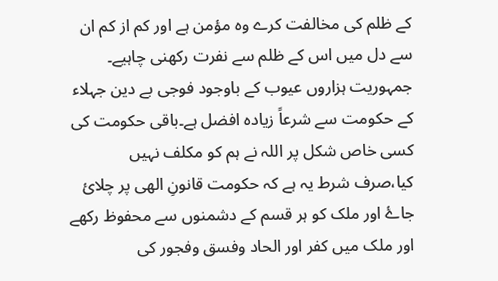کے ظلم کی مخالفت کرے وہ مؤمن ہے اور کم از کم ان سے دل میں اس کے ظلم سے نفرت رکھنی چاہیے۔
جمہوریت ہزاروں عیوب کے باوجود فوجی بے دین جہلاء کے حکومت سے شرعاً زیادہ افضل ہے۔باقی حکومت کی کسی خاص شکل پر اللہ نے ہم کو مکلف نہیں کیا،صرف شرط یہ ہے کہ حکومت قانونِ الھی پر چلائ جاۓ اور ملک کو ہر قسم کے دشمنوں سے محفوظ رکھے اور ملک میں کفر اور الحاد وفسق وفجور کی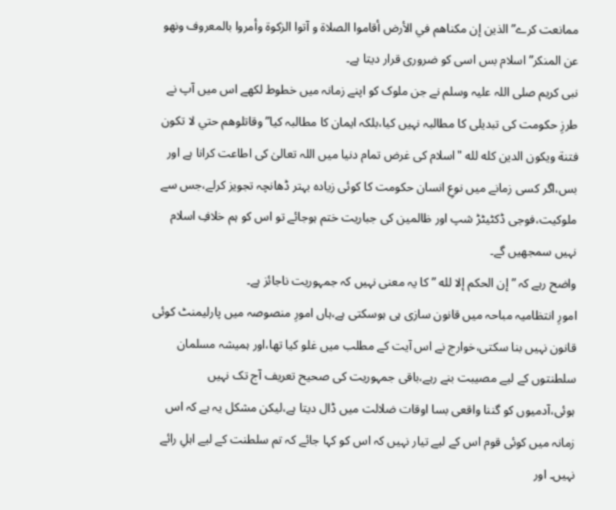ممانعت کرے”الذين إن مكناهم في الأرض أقاموا الصلاة و آتوا الزكوة وأمروا بالمعروف ونهو عن المنكر” اسلام بس اسی کو ضروری قرار دیتا ہے۔
نبی کریم صلی اللہ علیہ وسلم نے جن ملوک کو اپنے زمانہ میں خطوط لکھے اس میں آپ نے طرزِ حکومت کی تبدیلی کا مطالبہ نہیں کیا،بلکہ ایمان کا مطالبہ کیا” وقاتلوهم حتي لا تكون فتنة ويكون الدين كله لله "اسلام کی غرض تمام دنیا میں اللہ تعالیٰ کی اطاعت کرانا ہے اور بس،اگر کسی زمانے میں نوعِ انسان حکومت کا کوئی زیادہ بہتر ڈھانچہ تجویز کرلے،جس سے ملوکیت،فوجی ڈکٹیٹڑ شپ اور ظالمین کی جباریت ختم ہوجائے تو اس کو ہم خلافِ اسلام نہیں سمجھیں گے۔
واضح رہے کہ ” إن الحكم إلا لله ” کا یہ معنی نہیں کہ جمہوریت ناجائز ہے۔
امورِ انتظامیہ مباحہ میں قانون سازی ہی ہوسکتی ہے،ہاں امورِ منصوصہ میں پارلیمنٹ کوئی قانون نہیں بنا سکتی،خوارج نے اس آیت کے مطلب میں غلو کیا تھا،اور ہمیشہ مسلمان سلطنتوں کے لیے مصیبت بنے رہے،باقی جمہوریت کی صحیح تعریف آج تک نہیں ہوئی،آدمیوں کو گننا واقعی بسا اوقات ضلالت میں ڈال دیتا ہے،لیکن مشکل یہ ہے کہ اس زمانہ میں کوئی قوم اس کے لیے تیار نہیں کہ اس کو کہا جائے کہ تم سلطنت کے لیے اہلِ رائے نہیں۔ اور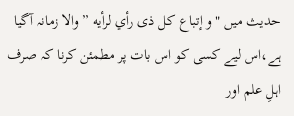حدیث میں "و إتباع كل ذى رأي لرأيه ” والا زمانہ آگیا ہے،اس لیے کسی کو اس بات پر مطمئن کرنا کہ صرف اہلِ علم اور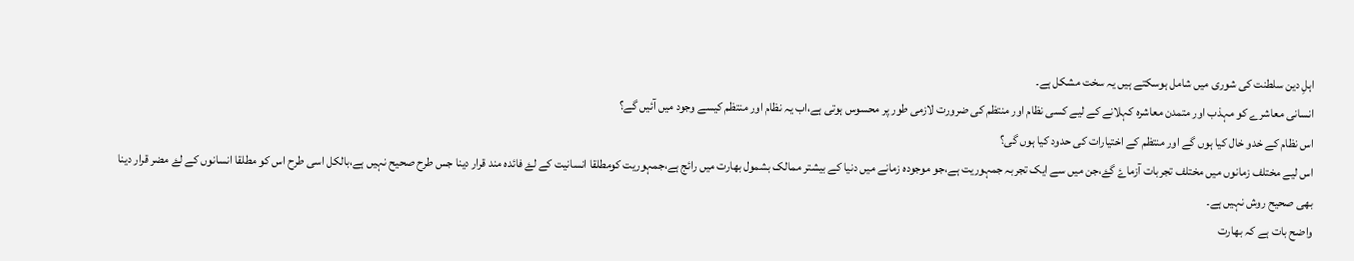اہلِ دین سلطنت کی شوری میں شامل ہوسکتے ہیں یہ سخت مشکل ہے۔
انسانی معاشرے کو مہذب اور متمدن معاشرہ کہلانے کے لیے کسی نظام اور منتظم کی ضرورت لازمی طور پر محسوس ہوتی ہے،اب یہ نظام اور منتظم کیسے وجود میں آئیں گے؟
اس نظام کے خدو خال کیا ہوں گے اور منتظم کے اختیارات کی حدود کیا ہوں گی؟
اس لیے مختلف زمانوں میں مختلف تجربات آزماۓ گۓ،جن میں سے ایک تجربہ جمہوریت ہے،جو موجودہ زمانے میں دنیا کے بیشتر ممالک بشمول بھارت میں رائج ہے،جمہوریت کومطلقا انسانیت کے لۓ فائدہ مند قرار دینا جس طرح صحیح نہیں ہے،بالکل اسی طرح اس کو مطلقا انسانوں کے لۓ مضر قرار دینا بھی صحیح روش نہیں ہے۔
واضح بات ہے کہ بھارت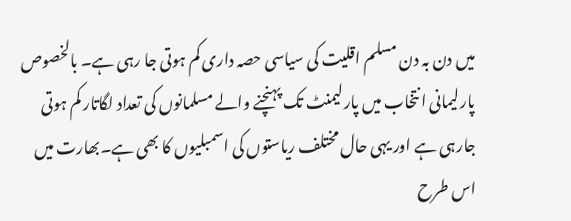میں دن بہ دن مسلم اقلیت کی سیاسی حصہ داری کم ہوتی جا رہی ہے۔ بالخصوص پارلیمانی انتخاب میں پارلیمنٹ تک پہنچنے والے مسلمانوں کی تعداد لگاتار کم ہوتی جارہی ہے اور یہی حال مختلف ریاستوں کی اسمبلیوں کا بھی ہے۔بھارت میں اس طرح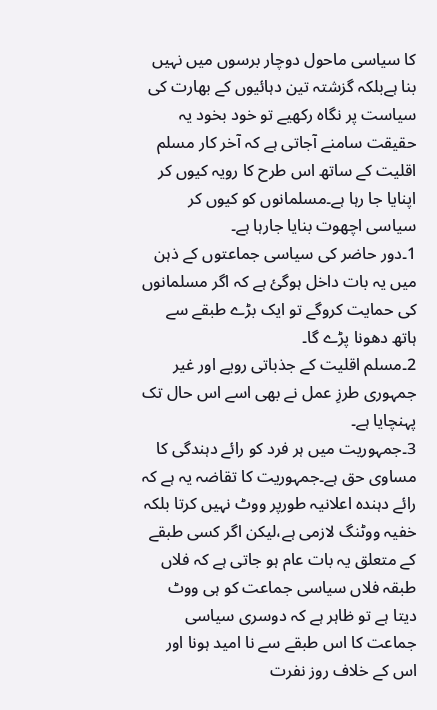کا سیاسی ماحول دوچار برسوں میں نہیں بنا ہےبلکہ گزشتہ تین دہائیوں کے بھارت کی سیاست پر نگاہ رکھیے تو خود بخود یہ حقیقت سامنے آجاتی ہے کہ آخر کار مسلم اقلیت کے ساتھ اس طرح کا رویہ کیوں کر اپنایا جا رہا ہے۔مسلمانوں کو کیوں کر سیاسی اچھوت بنایا جارہا ہے۔
1۔دور حاضر کی سیاسی جماعتوں کے ذہن میں یہ بات داخل ہوگئ ہے کہ اگر مسلمانوں کی حمایت کروگے تو ایک بڑے طبقے سے ہاتھ دھونا پڑے گا۔
2۔مسلم اقلیت کے جذباتی رویے اور غیر جمہوری طرزِ عمل نے بھی اسے اس حال تک پہنچایا ہے۔
3۔جمہوریت میں ہر فرد کو رائے دہندگی کا مساوی حق ہے۔جمہوریت کا تقاضہ یہ ہے کہ رائے دہندہ اعلانیہ طورپر ووٹ نہیں کرتا بلکہ خفیہ ووٹنگ لازمی ہے،لیکن اگر کسی طبقے کے متعلق یہ بات عام ہو جاتی ہے کہ فلاں طبقہ فلاں سیاسی جماعت کو ہی ووٹ دیتا ہے تو ظاہر ہے کہ دوسری سیاسی جماعت کا اس طبقے سے نا امید ہونا اور اس کے خلاف روز نفرت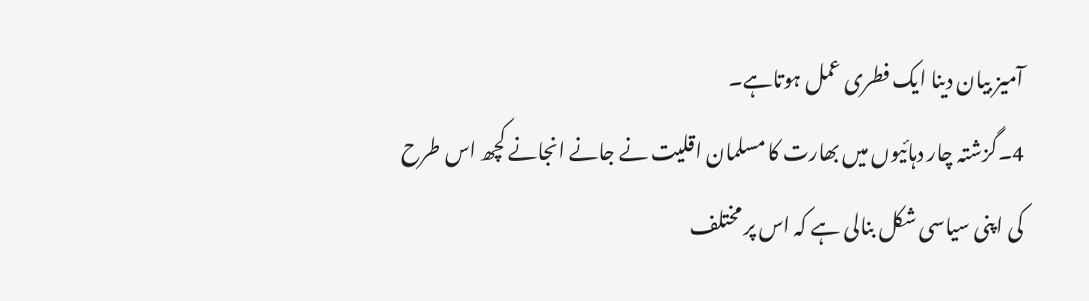آمیز بیان دینا ایک فطری عمل ہوتاہے۔
4۔گزشتہ چار دہائیوں میں بھارت کا مسلمان اقلیت نے جانے انجانے کچھ اس طرح کی اپنی سیاسی شکل بنالی ہے کہ اس پر مختلف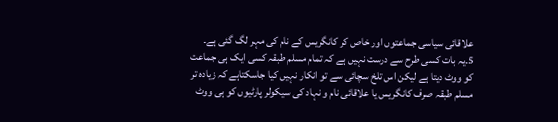علاقائی سیاسی جماعتوں اور خاص کر کانگریس کے نام کی مہر لگ گئی ہے۔
5۔یہ بات کسی طرح سے درست نہیں ہے کہ تمام مسلم طبقہ کسی ایک ہی جماعت کو ووٹ دیتا ہے لیکن اس تلخ سچائی سے تو انکار نہیں کیا جاسکتاہے کہ زیادہ تر مسلم طبقہ صرف کانگریس یا علاقائی نام و نہاد کی سیکولر پارٹیوں کو ہی ووٹ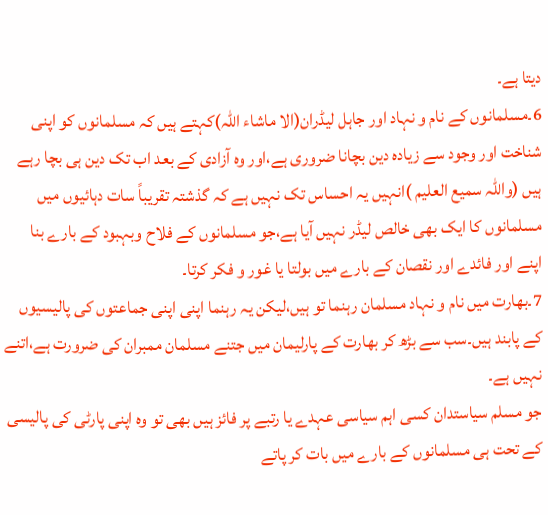دیتا ہے۔
6۔مسلمانوں کے نام و نہاد اور جاہل لیڈران(الا ماشاء اللہ)کہتے ہیں کہ مسلمانوں کو اپنی شناخت اور وجود سے زیادہ دین بچانا ضروری ہے،اور وہ آزادی کے بعد اب تک دین ہی بچا رہے ہیں (واللہ سمیع العلیم )انہیں یہ احساس تک نہیں ہے کہ گذشتہ تقریباً سات دہائیوں میں مسلمانوں کا ایک بھی خالص لیڈر نہیں آیا ہے،جو مسلمانوں کے فلاح وبہبود کے بارے بنا اپنے اور فائدے اور نقصان کے بارے میں بولتا یا غور و فکر کرتا۔
7۔بھارت میں نام و نہاد مسلمان رہنما تو ہیں،لیکن یہ رہنما اپنی اپنی جماعتوں کی پالیسیوں کے پابند ہیں۔سب سے بڑھ کر بھارت کے پارلیمان میں جتنے مسلمان ممبران کی ضرورت ہے،اتنے نہیں ہے۔
جو مسلم سیاستدان کسی اہم سیاسی عہدے یا رتبے پر فائز ہیں بھی تو وہ اپنی پارٹی کی پالیسی کے تحت ہی مسلمانوں کے بارے میں بات کر پاتے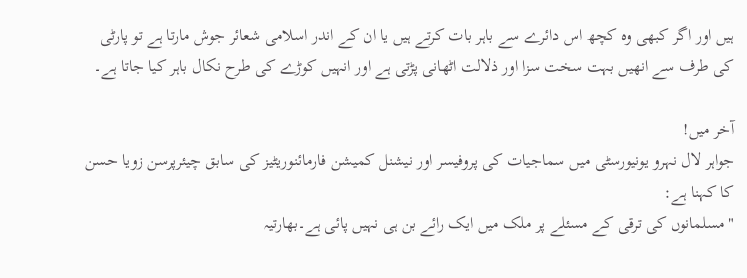ہیں اور اگر کبھی وہ کچھ اس دائرے سے باہر بات کرتے ہیں یا ان کے اندر اسلامی شعائر جوش مارتا ہے تو پارٹی کی طرف سے انھیں بہت سخت سزا اور ذلالت اٹھانی پڑتی ہے اور انہیں کوڑے کی طرح نکال باہر کیا جاتا ہے۔

آخر میں!
جواہر لال نہرو یونیورسٹی میں سماجیات کی پروفیسر اور نیشنل کمیشن فارمائنوریٹیز کی سابق چیئرپرسن زویا حسن کا کہنا ہے:
"مسلمانوں کی ترقی کے مسئلے پر ملک میں ایک رائے بن ہی نہیں پائی ہے۔بھارتیہ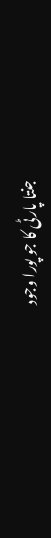جنتا پارٹی کا جو پورا وجود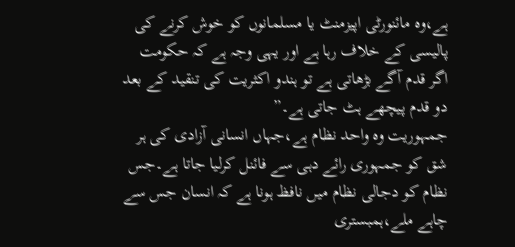ہے،وہ مائنورٹی اپیزمنٹ یا مسلمانوں کو خوش کرنے کی پالیسی کے خلاف رہا ہے اور یہی وجہ ہے کہ حکومت اگر قدم آگے بڑھاتی ہے تو ہندو اکثریت کی تنقید کے بعد دو قدم پیچھے ہٹ جاتی ہے۔”
جمہوریت وہ واحد نظام ہے،جہاں انسانی آزادی کی ہر شق کو جمہوری رائے دہی سے فائنل کرلیا جاتا ہے۔جس نظام کو دجالی نظام میں نافظ ہونا ہے کہ انسان جس سے چاہے ملے،ہمبستری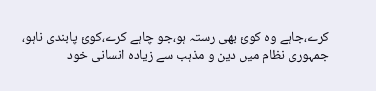کرے،جاہے وہ کوئ بھی رستہ ہو،جو چاہے کرے،کوئ پابندی ناہو،
جمہوری نظام میں دین و مذہب سے زیادہ انسانی خود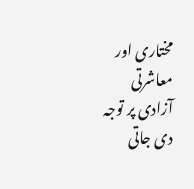مختاری اور معاشرتی آزادی پر توجہ دی جاتی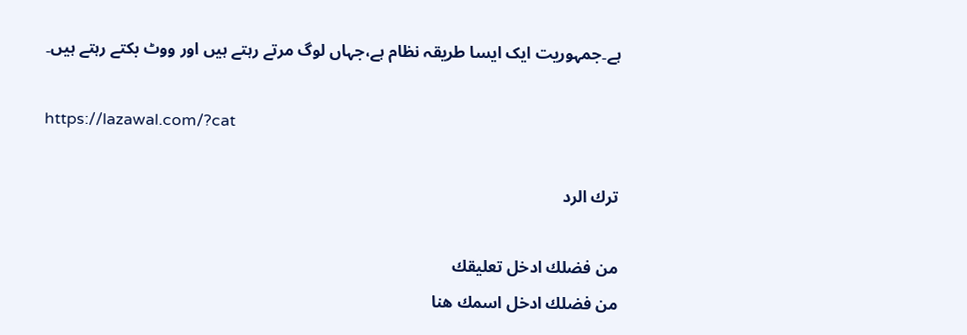ہے۔جمہوریت‌ ایک ایسا طریقہ نظام ہے،جہاں لوگ مرتے رہتے ہیں اور ووٹ بکتے رہتے ہیں۔

https://lazawal.com/?cat

ترك الرد

من فضلك ادخل تعليقك
من فضلك ادخل اسمك هنا